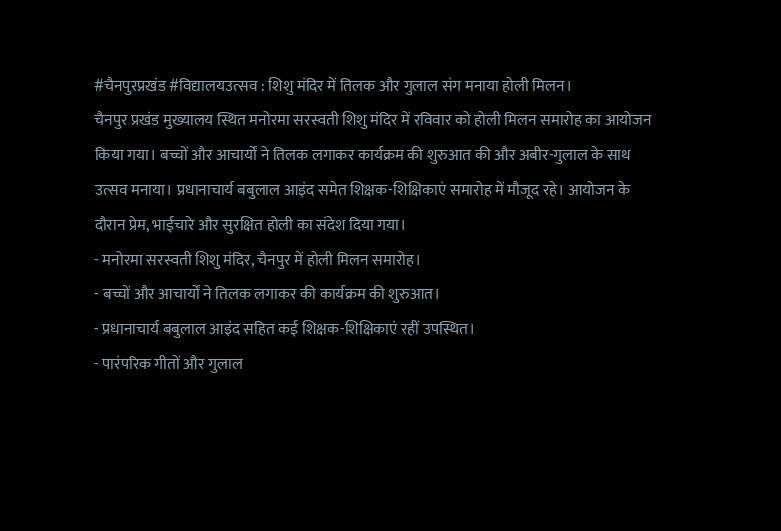#चैनपुरप्रखंड #विद्यालयउत्सव : शिशु मंदिर में तिलक और गुलाल संग मनाया होली मिलन।
चैनपुर प्रखंड मुख्यालय स्थित मनोरमा सरस्वती शिशु मंदिर में रविवार को होली मिलन समारोह का आयोजन किया गया। बच्चों और आचार्यों ने तिलक लगाकर कार्यक्रम की शुरुआत की और अबीर-गुलाल के साथ उत्सव मनाया। प्रधानाचार्य बबुलाल आइंद समेत शिक्षक-शिक्षिकाएं समारोह में मौजूद रहे। आयोजन के दौरान प्रेम, भाईचारे और सुरक्षित होली का संदेश दिया गया।
- मनोरमा सरस्वती शिशु मंदिर, चैनपुर में होली मिलन समारोह।
- बच्चों और आचार्यों ने तिलक लगाकर की कार्यक्रम की शुरुआत।
- प्रधानाचार्य बबुलाल आइंद सहित कई शिक्षक-शिक्षिकाएं रहीं उपस्थित।
- पारंपरिक गीतों और गुलाल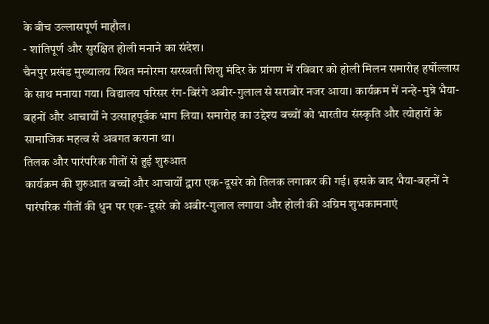के बीच उल्लासपूर्ण माहौल।
- शांतिपूर्ण और सुरक्षित होली मनाने का संदेश।
चैनपुर प्रखंड मुख्यालय स्थित मनोरमा सरस्वती शिशु मंदिर के प्रांगण में रविवार को होली मिलन समारोह हर्षोल्लास के साथ मनाया गया। विद्यालय परिसर रंग-बिरंगे अबीर-गुलाल से सराबोर नजर आया। कार्यक्रम में नन्हे-मुन्ने भैया-बहनों और आचार्यों ने उत्साहपूर्वक भाग लिया। समारोह का उद्देश्य बच्चों को भारतीय संस्कृति और त्योहारों के सामाजिक महत्व से अवगत कराना था।
तिलक और पारंपरिक गीतों से हुई शुरुआत
कार्यक्रम की शुरुआत बच्चों और आचार्यों द्वारा एक-दूसरे को तिलक लगाकर की गई। इसके बाद भैया-बहनों ने पारंपरिक गीतों की धुन पर एक-दूसरे को अबीर-गुलाल लगाया और होली की अग्रिम शुभकामनाएं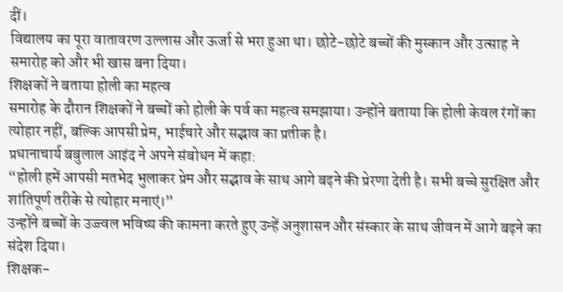दीं।
विद्यालय का पूरा वातावरण उल्लास और ऊर्जा से भरा हुआ था। छोटे-छोटे बच्चों की मुस्कान और उत्साह ने समारोह को और भी खास बना दिया।
शिक्षकों ने बताया होली का महत्व
समारोह के दौरान शिक्षकों ने बच्चों को होली के पर्व का महत्व समझाया। उन्होंने बताया कि होली केवल रंगों का त्योहार नहीं, बल्कि आपसी प्रेम, भाईचारे और सद्भाव का प्रतीक है।
प्रधानाचार्य बबुलाल आइंद ने अपने संबोधन में कहा:
“होली हमें आपसी मतभेद भुलाकर प्रेम और सद्भाव के साथ आगे बढ़ने की प्रेरणा देती है। सभी बच्चे सुरक्षित और शांतिपूर्ण तरीके से त्योहार मनाएं।”
उन्होंने बच्चों के उज्ज्वल भविष्य की कामना करते हुए उन्हें अनुशासन और संस्कार के साथ जीवन में आगे बढ़ने का संदेश दिया।
शिक्षक-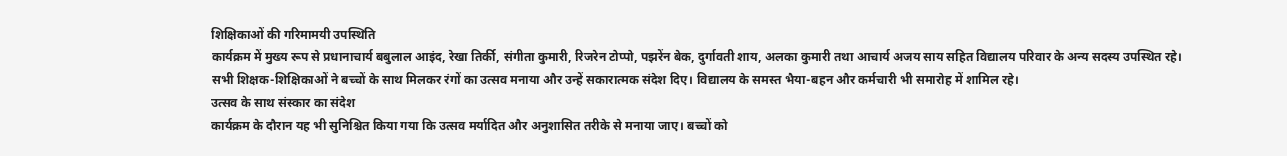शिक्षिकाओं की गरिमामयी उपस्थिति
कार्यक्रम में मुख्य रूप से प्रधानाचार्य बबुलाल आइंद, रेखा तिर्की, संगीता कुमारी, रिजरेन टोप्पो, पझरेंन बेक, दुर्गावती शाय, अलका कुमारी तथा आचार्य अजय साय सहित विद्यालय परिवार के अन्य सदस्य उपस्थित रहे।
सभी शिक्षक-शिक्षिकाओं ने बच्चों के साथ मिलकर रंगों का उत्सव मनाया और उन्हें सकारात्मक संदेश दिए। विद्यालय के समस्त भैया-बहन और कर्मचारी भी समारोह में शामिल रहे।
उत्सव के साथ संस्कार का संदेश
कार्यक्रम के दौरान यह भी सुनिश्चित किया गया कि उत्सव मर्यादित और अनुशासित तरीके से मनाया जाए। बच्चों को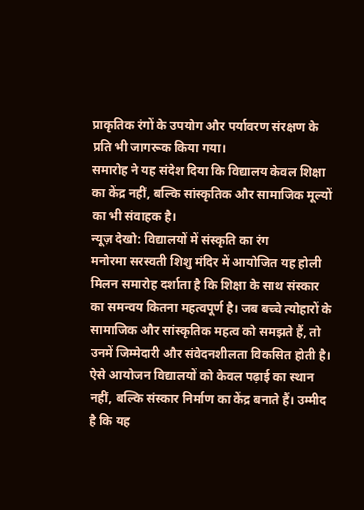प्राकृतिक रंगों के उपयोग और पर्यावरण संरक्षण के प्रति भी जागरूक किया गया।
समारोह ने यह संदेश दिया कि विद्यालय केवल शिक्षा का केंद्र नहीं, बल्कि सांस्कृतिक और सामाजिक मूल्यों का भी संवाहक है।
न्यूज़ देखो: विद्यालयों में संस्कृति का रंग
मनोरमा सरस्वती शिशु मंदिर में आयोजित यह होली मिलन समारोह दर्शाता है कि शिक्षा के साथ संस्कार का समन्वय कितना महत्वपूर्ण है। जब बच्चे त्योहारों के सामाजिक और सांस्कृतिक महत्व को समझते हैं, तो उनमें जिम्मेदारी और संवेदनशीलता विकसित होती है। ऐसे आयोजन विद्यालयों को केवल पढ़ाई का स्थान नहीं, बल्कि संस्कार निर्माण का केंद्र बनाते हैं। उम्मीद है कि यह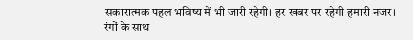सकारात्मक पहल भविष्य में भी जारी रहेगी। हर खबर पर रहेगी हमारी नजर।
रंगों के साथ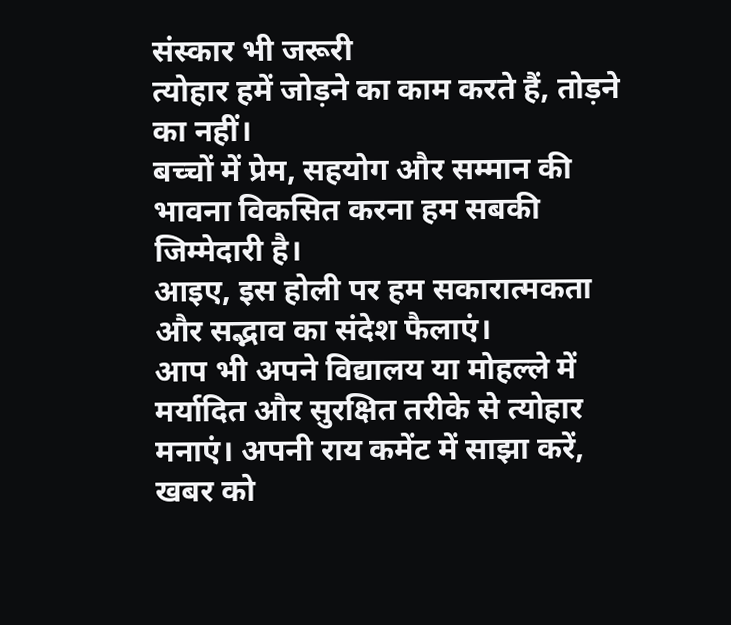संस्कार भी जरूरी
त्योहार हमें जोड़ने का काम करते हैं, तोड़ने का नहीं।
बच्चों में प्रेम, सहयोग और सम्मान की भावना विकसित करना हम सबकी जिम्मेदारी है।
आइए, इस होली पर हम सकारात्मकता और सद्भाव का संदेश फैलाएं।
आप भी अपने विद्यालय या मोहल्ले में मर्यादित और सुरक्षित तरीके से त्योहार मनाएं। अपनी राय कमेंट में साझा करें, खबर को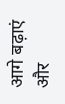आगे बढ़ाएं और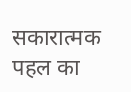सकारात्मक पहल का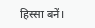हिस्सा बनें।